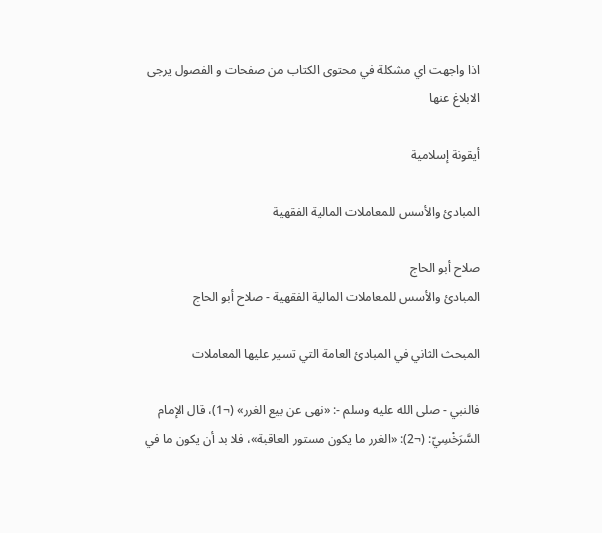اذا واجهت اي مشكلة في محتوى الكتاب من صفحات و الفصول يرجى الابلاغ عنها

أيقونة إسلامية

المبادئ والأسس للمعاملات المالية الفقهية

صلاح أبو الحاج
المبادئ والأسس للمعاملات المالية الفقهية - صلاح أبو الحاج

المبحث الثاني في المبادئ العامة التي تسير عليها المعاملات

فالنبي - صلى الله عليه وسلم -: «نهى عن بيع الغرر» (¬1)، قال الإمام السَّرَخْسِيّ: (¬2): «الغرر ما يكون مستور العاقبة»، فلا بد أن يكون ما في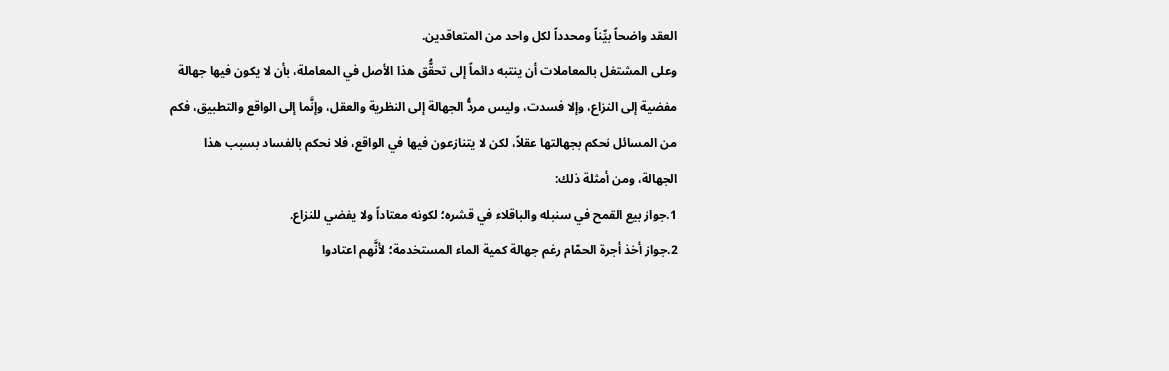العقد واضحاً بيِّناً ومحدداً لكل واحد من المتعاقدين.
وعلى المشتغل بالمعاملات أن ينتبه دائماً إلى تحقُّق هذا الأصل في المعاملة، بأن لا يكون فيها جهالة مفضية إلى النزاع، وإلا فسدت، وليس مردُّ الجهالة إلى النظرية والعقل، وإنَّما إلى الواقع والتطبيق، فكم من المسائل نحكم بجهالتها عقلاً، لكن لا يتنازعون فيها في الواقع، فلا نحكم بالفساد بسبب هذا الجهالة، ومن أمثلة ذلك:
1.جواز بيع القمح في سنبله والباقلاء في قشره؛ لكونه معتاداً ولا يفضي للنزاع.
2.جواز أخذ أجرة الحمّام رغم جهالة كمية الماء المستخدمة؛ لأنَّهم اعتادوا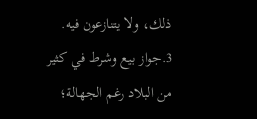ذلك، ولا يتنازعون فيه.
3.جواز بيع وشرط في كثير من البلاد رغم الجهالة؛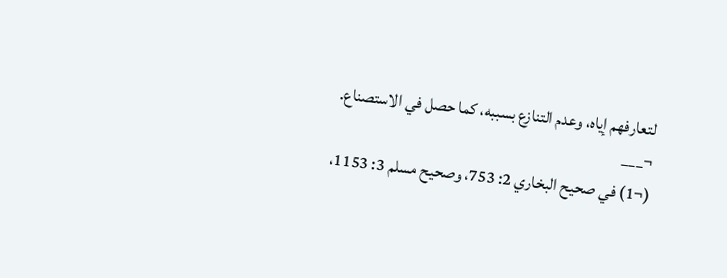لتعارفهم إياه، وعدم التنازع بسببه، كما حصل في الاستصناع.
¬___
(¬1) في صحيح البخاري 2: 753، وصحيح مسلم 3: 1153،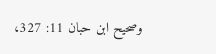وصحيح ابن حبان 11: 327،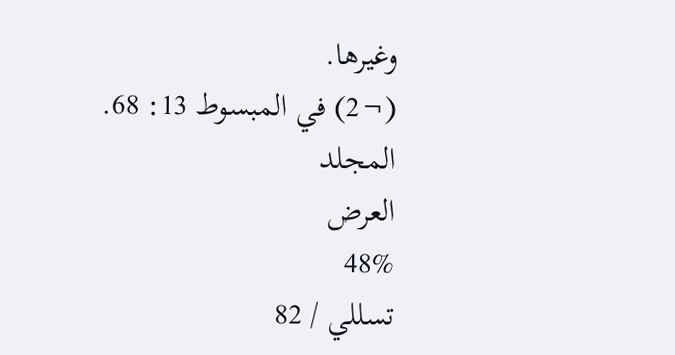وغيرها.
(¬2) في المبسوط 13: 68.
المجلد
العرض
48%
تسللي / 82